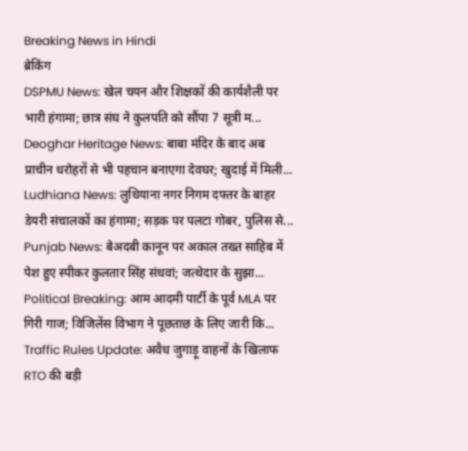Breaking News in Hindi
ब्रेकिंग
DSPMU News: खेल चयन और शिक्षकों की कार्यशैली पर भारी हंगामा; छात्र संघ ने कुलपति को सौंपा 7 सूत्री म... Deoghar Heritage News: बाबा मंदिर के बाद अब प्राचीन धरोहरों से भी पहचान बनाएगा देवघर; खुदाई में मिली... Ludhiana News: लुधियाना नगर निगम दफ्तर के बाहर डेयरी संचालकों का हंगामा; सड़क पर पलटा गोबर, पुलिस से... Punjab News: बेअदबी कानून पर अकाल तख्त साहिब में पेश हुए स्पीकर कुलतार सिंह संधवां; जत्थेदार के सुझा... Political Breaking: आम आदमी पार्टी के पूर्व MLA पर गिरी गाज; विजिलेंस विभाग ने पूछताछ के लिए जारी कि... Traffic Rules Update: अवैध जुगाड़ू वाहनों के खिलाफ RTO की बड़ी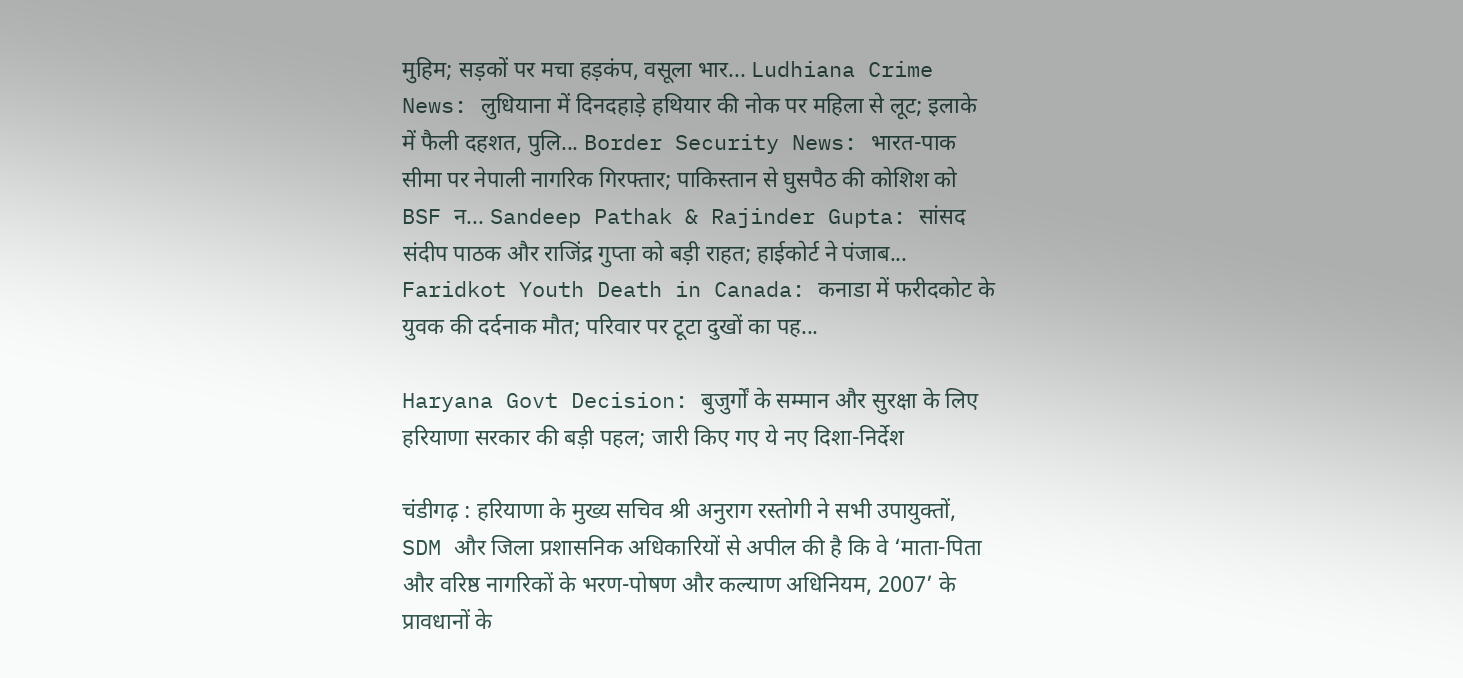मुहिम; सड़कों पर मचा हड़कंप, वसूला भार... Ludhiana Crime News: लुधियाना में दिनदहाड़े हथियार की नोक पर महिला से लूट; इलाके में फैली दहशत, पुलि... Border Security News: भारत-पाक सीमा पर नेपाली नागरिक गिरफ्तार; पाकिस्तान से घुसपैठ की कोशिश को BSF न... Sandeep Pathak & Rajinder Gupta: सांसद संदीप पाठक और राजिंद्र गुप्ता को बड़ी राहत; हाईकोर्ट ने पंजाब... Faridkot Youth Death in Canada: कनाडा में फरीदकोट के युवक की दर्दनाक मौत; परिवार पर टूटा दुखों का पह...

Haryana Govt Decision: बुजुर्गों के सम्मान और सुरक्षा के लिए हरियाणा सरकार की बड़ी पहल; जारी किए गए ये नए दिशा-निर्देश

चंडीगढ़ : हरियाणा के मुख्य सचिव श्री अनुराग रस्तोगी ने सभी उपायुक्तों, SDM और जिला प्रशासनिक अधिकारियों से अपील की है कि वे ‘माता-पिता और वरिष्ठ नागरिकों के भरण-पोषण और कल्याण अधिनियम, 2007’ के प्रावधानों के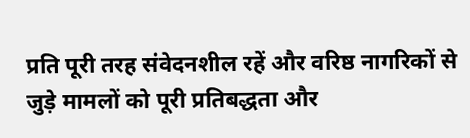प्रति पूरी तरह संवेदनशील रहें और वरिष्ठ नागरिकों से जुड़े मामलों को पूरी प्रतिबद्धता और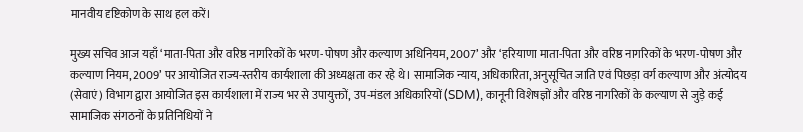मानवीय दृष्टिकोण के साथ हल करें।

मुख्य सचिव आज यहाँ ‘माता-पिता और वरिष्ठ नागरिकों के भरण-पोषण और कल्याण अधिनियम, 2007’ और ‘हरियाणा माता-पिता और वरिष्ठ नागरिकों के भरण-पोषण और कल्याण नियम, 2009’ पर आयोजित राज्य-स्तरीय कार्यशाला की अध्यक्षता कर रहे थे। सामाजिक न्याय, अधिकारिता, अनुसूचित जाति एवं पिछड़ा वर्ग कल्याण और अंत्योदय (सेवाएं) विभाग द्वारा आयोजित इस कार्यशाला में राज्य भर से उपायुक्तों, उप-मंडल अधिकारियों (SDM), कानूनी विशेषज्ञों और वरिष्ठ नागरिकों के कल्याण से जुड़े कई सामाजिक संगठनों के प्रतिनिधियों ने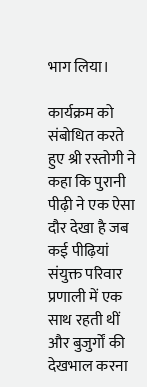भाग लिया।

कार्यक्रम को संबोधित करते हुए श्री रस्तोगी ने कहा कि पुरानी पीढ़ी ने एक ऐसा दौर देखा है जब कई पीढ़ियां संयुक्त परिवार प्रणाली में एक साथ रहती थीं और बुजुर्गों की देखभाल करना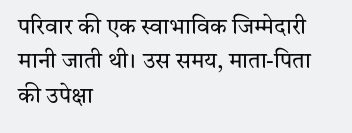परिवार की एक स्वाभाविक जिम्मेदारी मानी जाती थी। उस समय, माता-पिता की उपेक्षा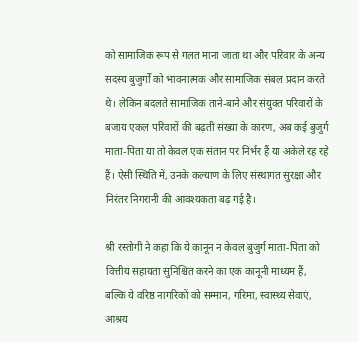को सामाजिक रूप से गलत माना जाता था और परिवार के अन्य सदस्य बुजुर्गों को भावनात्मक और सामाजिक संबल प्रदान करते थे। लेकिन बदलते सामाजिक ताने-बाने और संयुक्त परिवारों के बजाय एकल परिवारों की बढ़ती संख्या के कारण, अब कई बुजुर्ग माता-पिता या तो केवल एक संतान पर निर्भर हैं या अकेले रह रहे हैं। ऐसी स्थिति में, उनके कल्याण के लिए संस्थागत सुरक्षा और निरंतर निगरानी की आवश्यकता बढ़ गई है।

श्री रस्तोगी ने कहा कि ये कानून न केवल बुजुर्ग माता-पिता को वित्तीय सहायता सुनिश्चित करने का एक कानूनी माध्यम हैं, बल्कि ये वरिष्ठ नागरिकों को सम्मान, गरिमा, स्वास्थ्य सेवाएं, आश्रय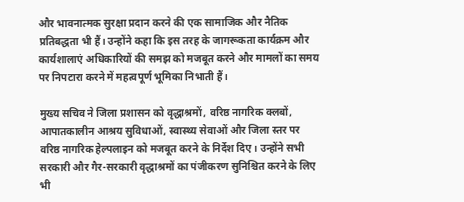और भावनात्मक सुरक्षा प्रदान करने की एक सामाजिक और नैतिक प्रतिबद्धता भी हैं। उन्होंने कहा कि इस तरह के जागरूकता कार्यक्रम और कार्यशालाएं अधिकारियों की समझ को मजबूत करने और मामलों का समय पर निपटारा करने में महत्वपूर्ण भूमिका निभाती हैं।

मुख्य सचिव ने जिला प्रशासन को वृद्धाश्रमों, वरिष्ठ नागरिक क्लबों, आपातकालीन आश्रय सुविधाओं, स्वास्थ्य सेवाओं और जिला स्तर पर वरिष्ठ नागरिक हेल्पलाइन को मजबूत करने के निर्देश दिए। उन्होंने सभी सरकारी और गैर-सरकारी वृद्धाश्रमों का पंजीकरण सुनिश्चित करने के लिए भी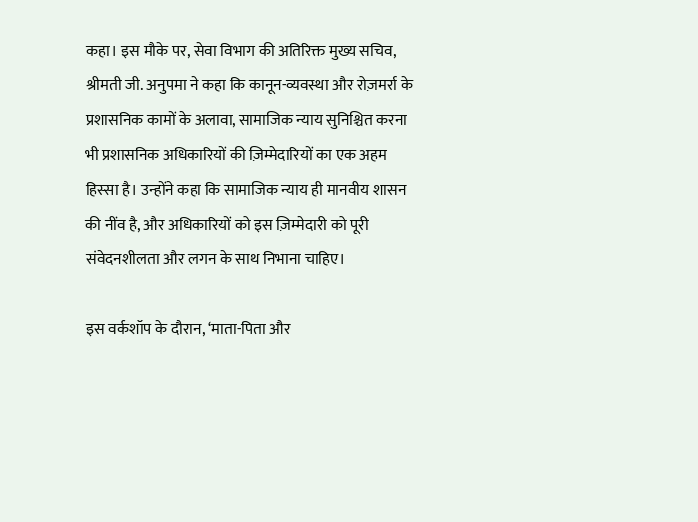कहा। इस मौके पर, सेवा विभाग की अतिरिक्त मुख्य सचिव, श्रीमती जी. अनुपमा ने कहा कि कानून-व्यवस्था और रोज़मर्रा के प्रशासनिक कामों के अलावा, सामाजिक न्याय सुनिश्चित करना भी प्रशासनिक अधिकारियों की ज़िम्मेदारियों का एक अहम हिस्सा है। उन्होंने कहा कि सामाजिक न्याय ही मानवीय शासन की नींव है, और अधिकारियों को इस ज़िम्मेदारी को पूरी संवेदनशीलता और लगन के साथ निभाना चाहिए।

इस वर्कशॉप के दौरान, ‘माता-पिता और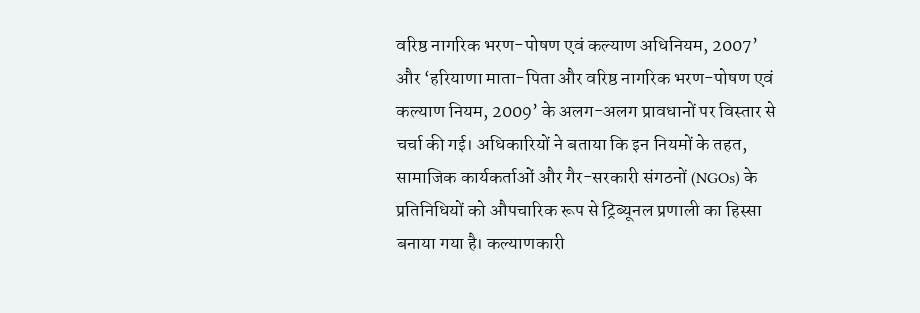वरिष्ठ नागरिक भरण-पोषण एवं कल्याण अधिनियम, 2007’ और ‘हरियाणा माता-पिता और वरिष्ठ नागरिक भरण-पोषण एवं कल्याण नियम, 2009’ के अलग-अलग प्रावधानों पर विस्तार से चर्चा की गई। अधिकारियों ने बताया कि इन नियमों के तहत, सामाजिक कार्यकर्ताओं और गैर-सरकारी संगठनों (NGOs) के प्रतिनिधियों को औपचारिक रूप से ट्रिब्यूनल प्रणाली का हिस्सा बनाया गया है। कल्याणकारी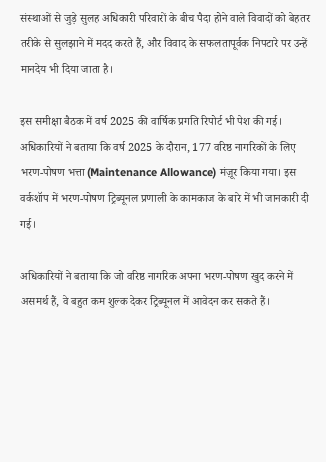संस्थाओं से जुड़े सुलह अधिकारी परिवारों के बीच पैदा होने वाले विवादों को बेहतर तरीके से सुलझाने में मदद करते हैं, और विवाद के सफलतापूर्वक निपटारे पर उन्हें मानदेय भी दिया जाता है।

इस समीक्षा बैठक में वर्ष 2025 की वार्षिक प्रगति रिपोर्ट भी पेश की गई। अधिकारियों ने बताया कि वर्ष 2025 के दौरान, 177 वरिष्ठ नागरिकों के लिए भरण-पोषण भत्ता (Maintenance Allowance) मंज़ूर किया गया। इस वर्कशॉप में भरण-पोषण ट्रिब्यूनल प्रणाली के कामकाज के बारे में भी जानकारी दी गई।

अधिकारियों ने बताया कि जो वरिष्ठ नागरिक अपना भरण-पोषण खुद करने में असमर्थ हैं, वे बहुत कम शुल्क देकर ट्रिब्यूनल में आवेदन कर सकते हैं।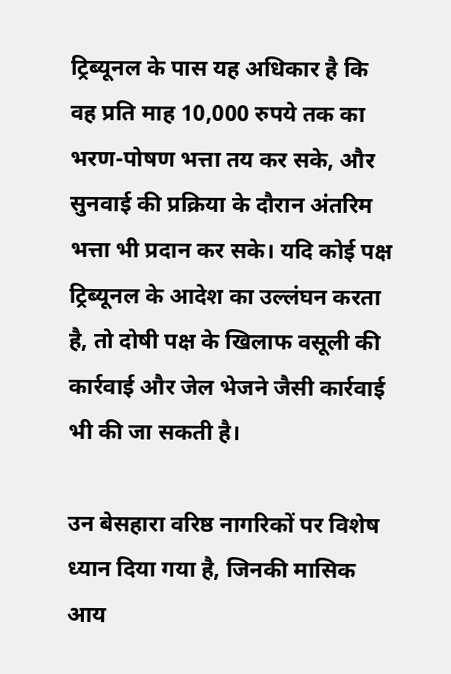ट्रिब्यूनल के पास यह अधिकार है कि वह प्रति माह 10,000 रुपये तक का भरण-पोषण भत्ता तय कर सके, और सुनवाई की प्रक्रिया के दौरान अंतरिम भत्ता भी प्रदान कर सके। यदि कोई पक्ष ट्रिब्यूनल के आदेश का उल्लंघन करता है, तो दोषी पक्ष के खिलाफ वसूली की कार्रवाई और जेल भेजने जैसी कार्रवाई भी की जा सकती है।

उन बेसहारा वरिष्ठ नागरिकों पर विशेष ध्यान दिया गया है, जिनकी मासिक आय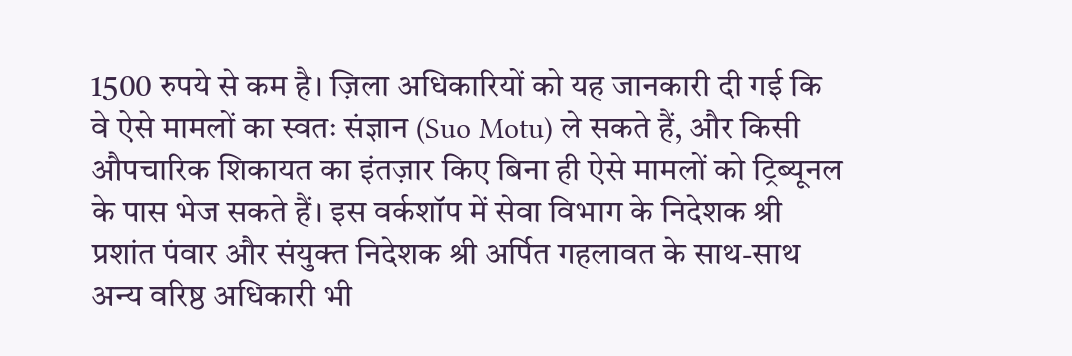1500 रुपये से कम है। ज़िला अधिकारियों को यह जानकारी दी गई कि वे ऐसे मामलों का स्वतः संज्ञान (Suo Motu) ले सकते हैं, और किसी औपचारिक शिकायत का इंतज़ार किए बिना ही ऐसे मामलों को ट्रिब्यूनल के पास भेज सकते हैं। इस वर्कशॉप में सेवा विभाग के निदेशक श्री प्रशांत पंवार और संयुक्त निदेशक श्री अर्पित गहलावत के साथ-साथ अन्य वरिष्ठ अधिकारी भी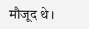मौजूद थे।